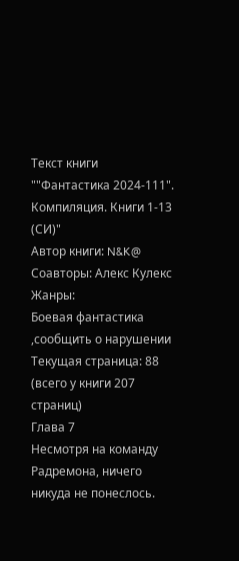Текст книги ""Фантастика 2024-111". Компиляция. Книги 1-13 (СИ)"
Автор книги: N&K@
Соавторы: Алекс Кулекс
Жанры:
Боевая фантастика
,сообщить о нарушении
Текущая страница: 88 (всего у книги 207 страниц)
Глава 7
Несмотря на команду Радремона, ничего никуда не понеслось.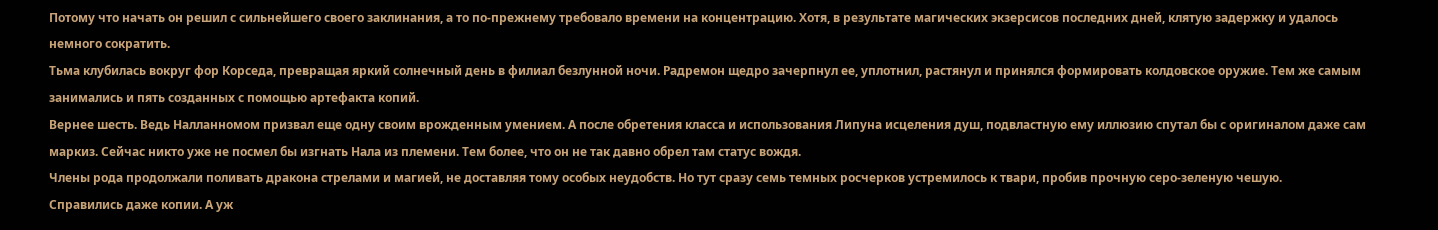Потому что начать он решил с сильнейшего своего заклинания, а то по-прежнему требовало времени на концентрацию. Хотя, в результате магических экзерсисов последних дней, клятую задержку и удалось немного сократить.
Тьма клубилась вокруг фор Корседа, превращая яркий солнечный день в филиал безлунной ночи. Радремон щедро зачерпнул ее, уплотнил, растянул и принялся формировать колдовское оружие. Тем же самым занимались и пять созданных с помощью артефакта копий.
Вернее шесть. Ведь Налланномом призвал еще одну своим врожденным умением. А после обретения класса и использования Липуна исцеления душ, подвластную ему иллюзию спутал бы с оригиналом даже сам маркиз. Сейчас никто уже не посмел бы изгнать Нала из племени. Тем более, что он не так давно обрел там статус вождя.
Члены рода продолжали поливать дракона стрелами и магией, не доставляя тому особых неудобств. Но тут сразу семь темных росчерков устремилось к твари, пробив прочную серо-зеленую чешую.
Справились даже копии. А уж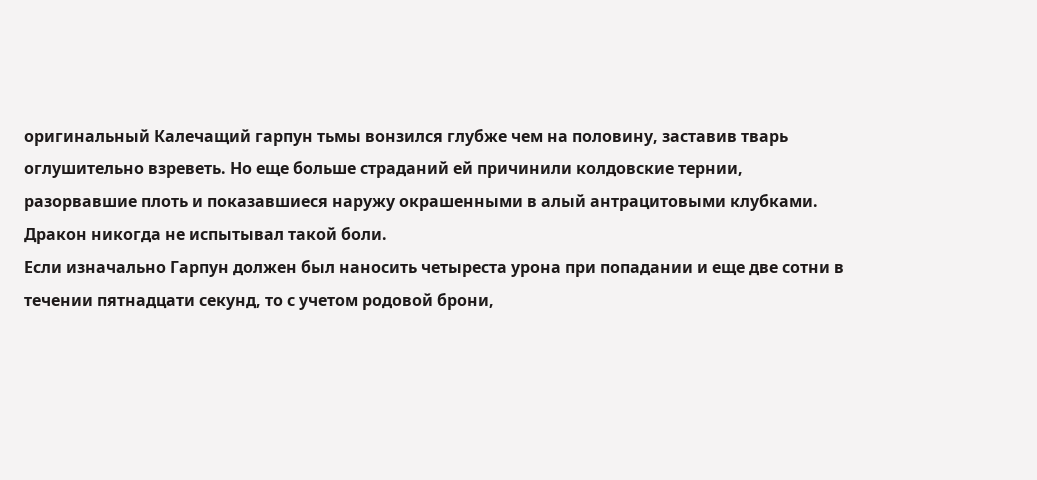оригинальный Калечащий гарпун тьмы вонзился глубже чем на половину, заставив тварь оглушительно взреветь. Но еще больше страданий ей причинили колдовские тернии, разорвавшие плоть и показавшиеся наружу окрашенными в алый антрацитовыми клубками.
Дракон никогда не испытывал такой боли.
Если изначально Гарпун должен был наносить четыреста урона при попадании и еще две сотни в течении пятнадцати секунд, то с учетом родовой брони,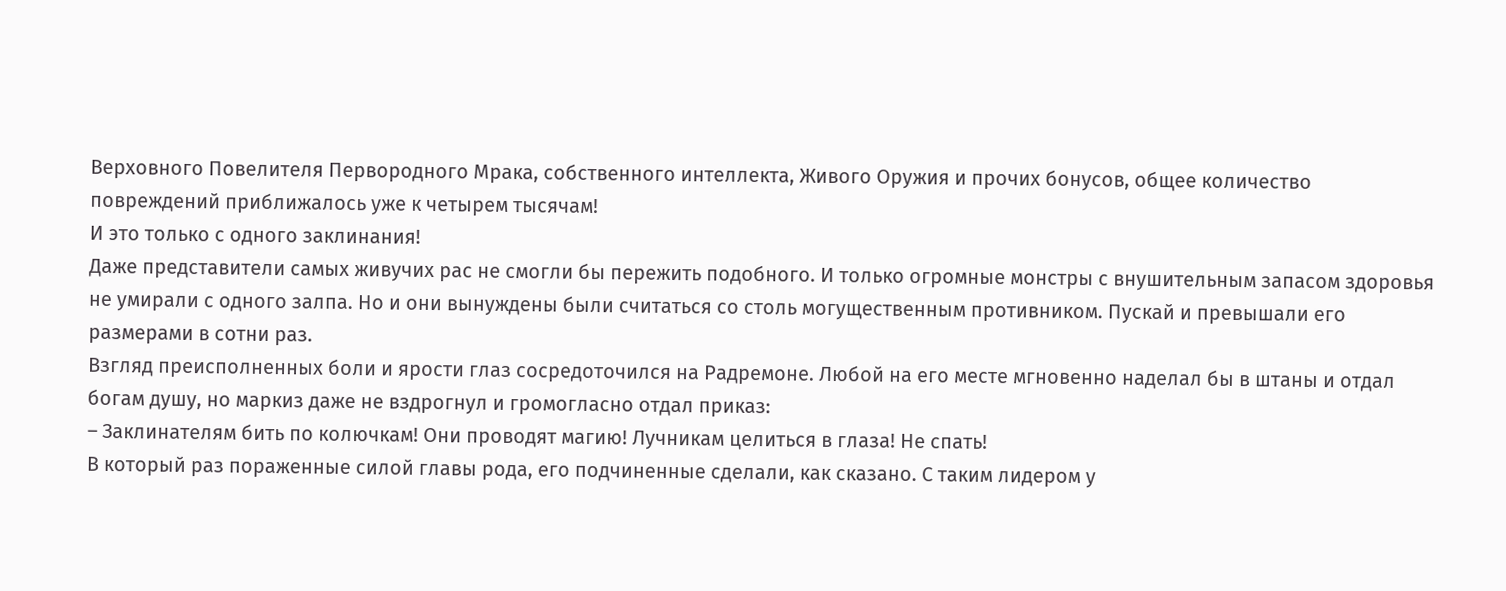Верховного Повелителя Первородного Мрака, собственного интеллекта, Живого Оружия и прочих бонусов, общее количество повреждений приближалось уже к четырем тысячам!
И это только с одного заклинания!
Даже представители самых живучих рас не смогли бы пережить подобного. И только огромные монстры с внушительным запасом здоровья не умирали с одного залпа. Но и они вынуждены были считаться со столь могущественным противником. Пускай и превышали его размерами в сотни раз.
Взгляд преисполненных боли и ярости глаз сосредоточился на Радремоне. Любой на его месте мгновенно наделал бы в штаны и отдал богам душу, но маркиз даже не вздрогнул и громогласно отдал приказ:
– Заклинателям бить по колючкам! Они проводят магию! Лучникам целиться в глаза! Не спать!
В который раз пораженные силой главы рода, его подчиненные сделали, как сказано. С таким лидером у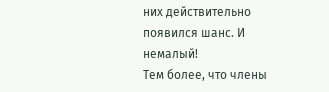них действительно появился шанс. И немалый!
Тем более, что члены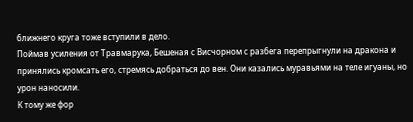ближнего круга тоже вступили в дело.
Поймав усиления от Травмарука, Бешеная с Висчорном с разбега перепрыгнули на дракона и принялись кромсать его, стремясь добраться до вен. Они казались муравьями на теле игуаны, но урон наносили.
К тому же фор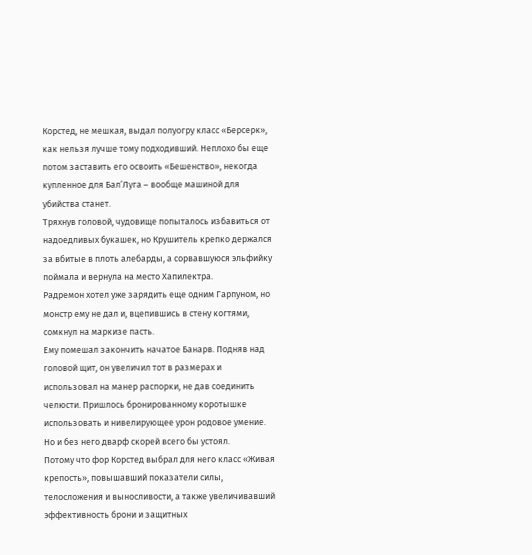Корстед, не мешкая, выдал полуогру класс «Берсерк», как нельзя лучше тому подходивший. Неплохо бы еще потом заставить его освоить «Бешенство», некогда купленное для Бал’Луга – вообще машиной для убийства станет.
Тряхнув головой, чудовище попыталось избавиться от надоедливых букашек, но Крушитель крепко держался за вбитые в плоть алебарды, а сорвавшуюся эльфийку поймала и вернула на место Хапилектра.
Радремон хотел уже зарядить еще одним Гарпуном, но монстр ему не дал и, вцепившись в стену когтями, сомкнул на маркизе пасть.
Ему помешал закончить начатое Банарв. Подняв над головой щит, он увеличил тот в размерах и использовал на манер распорки, не дав соединить челюсти. Пришлось бронированному коротышке использовать и нивелирующее урон родовое умение.
Но и без него дварф скорей всего бы устоял.
Потому что фор Корстед выбрал для него класс «Живая крепость», повышавший показатели силы, телосложения и выносливости, а также увеличивавший эффективность брони и защитных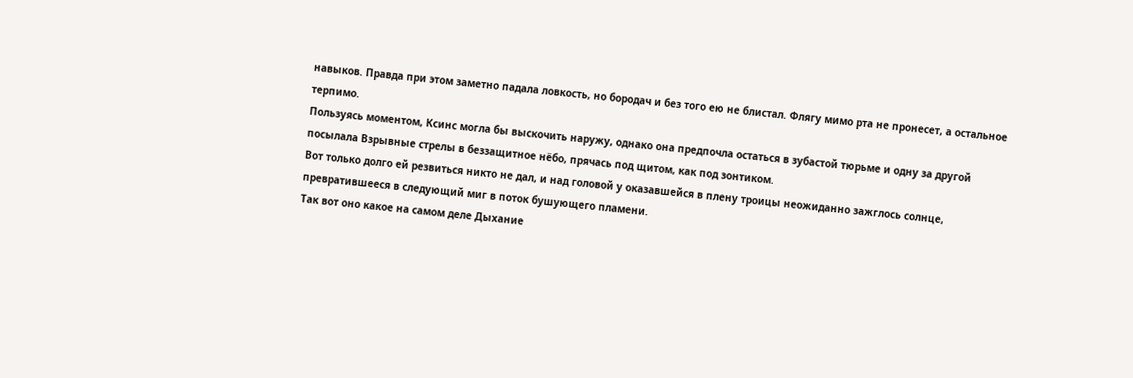навыков. Правда при этом заметно падала ловкость, но бородач и без того ею не блистал. Флягу мимо рта не пронесет, а остальное терпимо.
Пользуясь моментом, Ксинс могла бы выскочить наружу, однако она предпочла остаться в зубастой тюрьме и одну за другой посылала Взрывные стрелы в беззащитное нёбо, прячась под щитом, как под зонтиком.
Вот только долго ей резвиться никто не дал, и над головой у оказавшейся в плену троицы неожиданно зажглось солнце, превратившееся в следующий миг в поток бушующего пламени.
Так вот оно какое на самом деле Дыхание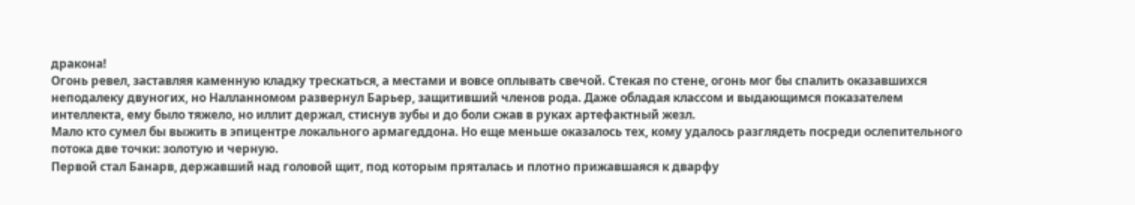дракона!
Огонь ревел, заставляя каменную кладку трескаться, а местами и вовсе оплывать свечой. Стекая по стене, огонь мог бы спалить оказавшихся неподалеку двуногих, но Налланномом развернул Барьер, защитивший членов рода. Даже обладая классом и выдающимся показателем интеллекта, ему было тяжело, но иллит держал, стиснув зубы и до боли сжав в руках артефактный жезл.
Мало кто сумел бы выжить в эпицентре локального армагеддона. Но еще меньше оказалось тех, кому удалось разглядеть посреди ослепительного потока две точки: золотую и черную.
Первой стал Банарв, державший над головой щит, под которым пряталась и плотно прижавшаяся к дварфу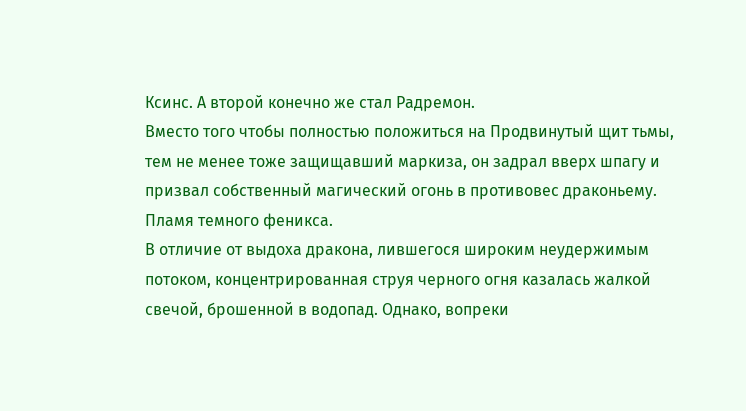Ксинс. А второй конечно же стал Радремон.
Вместо того чтобы полностью положиться на Продвинутый щит тьмы, тем не менее тоже защищавший маркиза, он задрал вверх шпагу и призвал собственный магический огонь в противовес драконьему.
Пламя темного феникса.
В отличие от выдоха дракона, лившегося широким неудержимым потоком, концентрированная струя черного огня казалась жалкой свечой, брошенной в водопад. Однако, вопреки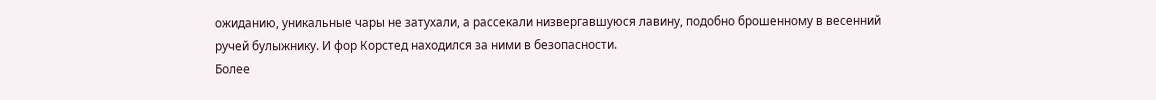ожиданию, уникальные чары не затухали, а рассекали низвергавшуюся лавину, подобно брошенному в весенний ручей булыжнику. И фор Корстед находился за ними в безопасности.
Более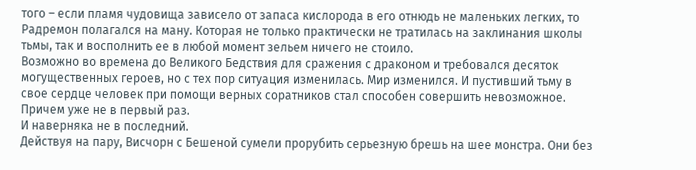того – если пламя чудовища зависело от запаса кислорода в его отнюдь не маленьких легких, то Радремон полагался на ману. Которая не только практически не тратилась на заклинания школы тьмы, так и восполнить ее в любой момент зельем ничего не стоило.
Возможно во времена до Великого Бедствия для сражения с драконом и требовался десяток могущественных героев, но с тех пор ситуация изменилась. Мир изменился. И пустивший тьму в свое сердце человек при помощи верных соратников стал способен совершить невозможное. Причем уже не в первый раз.
И наверняка не в последний.
Действуя на пару, Висчорн с Бешеной сумели прорубить серьезную брешь на шее монстра. Они без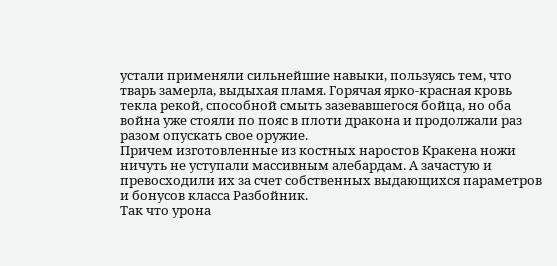устали применяли сильнейшие навыки, пользуясь тем, что тварь замерла, выдыхая пламя. Горячая ярко-красная кровь текла рекой, способной смыть зазевавшегося бойца, но оба война уже стояли по пояс в плоти дракона и продолжали раз разом опускать свое оружие.
Причем изготовленные из костных наростов Кракена ножи ничуть не уступали массивным алебардам. А зачастую и превосходили их за счет собственных выдающихся параметров и бонусов класса Разбойник.
Так что урона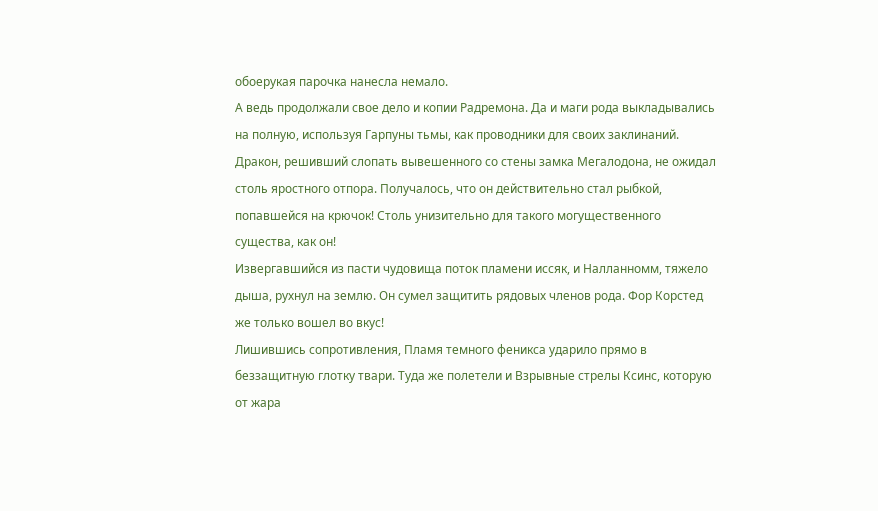обоерукая парочка нанесла немало.
А ведь продолжали свое дело и копии Радремона. Да и маги рода выкладывались на полную, используя Гарпуны тьмы, как проводники для своих заклинаний.
Дракон, решивший слопать вывешенного со стены замка Мегалодона, не ожидал столь яростного отпора. Получалось, что он действительно стал рыбкой, попавшейся на крючок! Столь унизительно для такого могущественного существа, как он!
Извергавшийся из пасти чудовища поток пламени иссяк, и Налланномм, тяжело дыша, рухнул на землю. Он сумел защитить рядовых членов рода. Фор Корстед же только вошел во вкус!
Лишившись сопротивления, Пламя темного феникса ударило прямо в беззащитную глотку твари. Туда же полетели и Взрывные стрелы Ксинс, которую от жара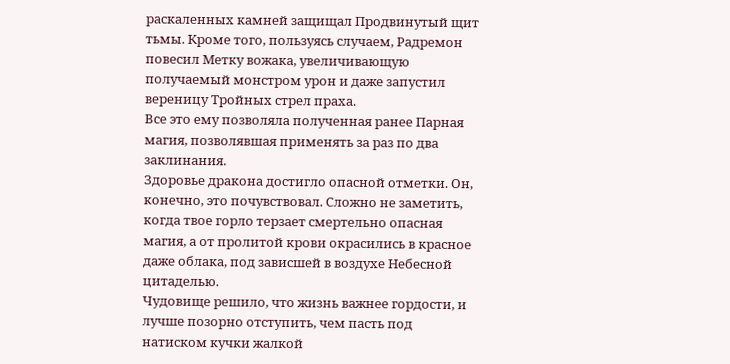раскаленных камней защищал Продвинутый щит тьмы. Кроме того, пользуясь случаем, Радремон повесил Метку вожака, увеличивающую получаемый монстром урон и даже запустил вереницу Тройных стрел праха.
Все это ему позволяла полученная ранее Парная магия, позволявшая применять за раз по два заклинания.
Здоровье дракона достигло опасной отметки. Он, конечно, это почувствовал. Сложно не заметить, когда твое горло терзает смертельно опасная магия, а от пролитой крови окрасились в красное даже облака, под зависшей в воздухе Небесной цитаделью.
Чудовище решило, что жизнь важнее гордости, и лучше позорно отступить, чем пасть под натиском кучки жалкой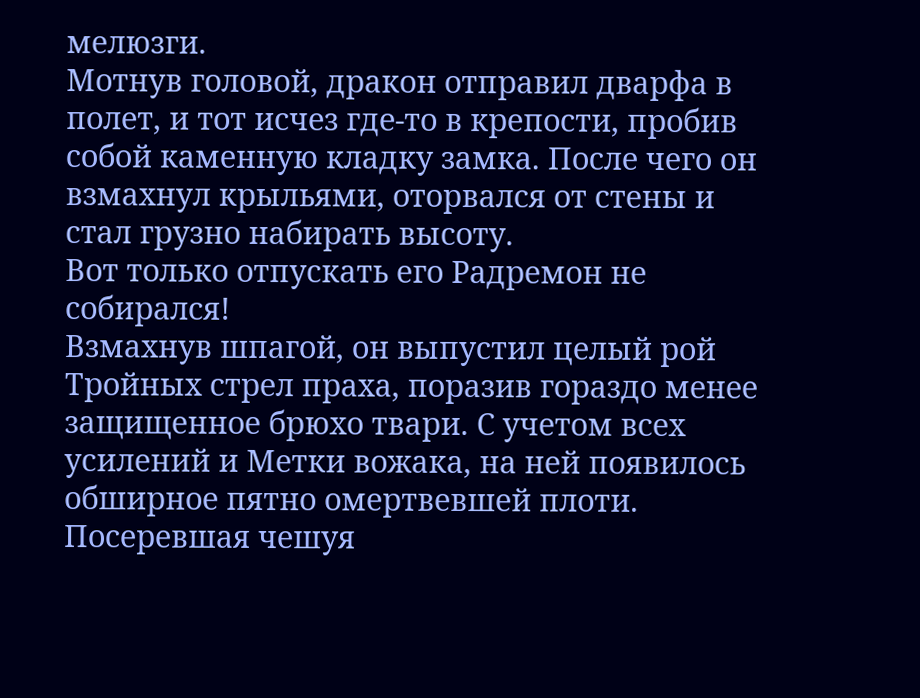мелюзги.
Мотнув головой, дракон отправил дварфа в полет, и тот исчез где-то в крепости, пробив собой каменную кладку замка. После чего он взмахнул крыльями, оторвался от стены и стал грузно набирать высоту.
Вот только отпускать его Радремон не собирался!
Взмахнув шпагой, он выпустил целый рой Тройных стрел праха, поразив гораздо менее защищенное брюхо твари. С учетом всех усилений и Метки вожака, на ней появилось обширное пятно омертвевшей плоти. Посеревшая чешуя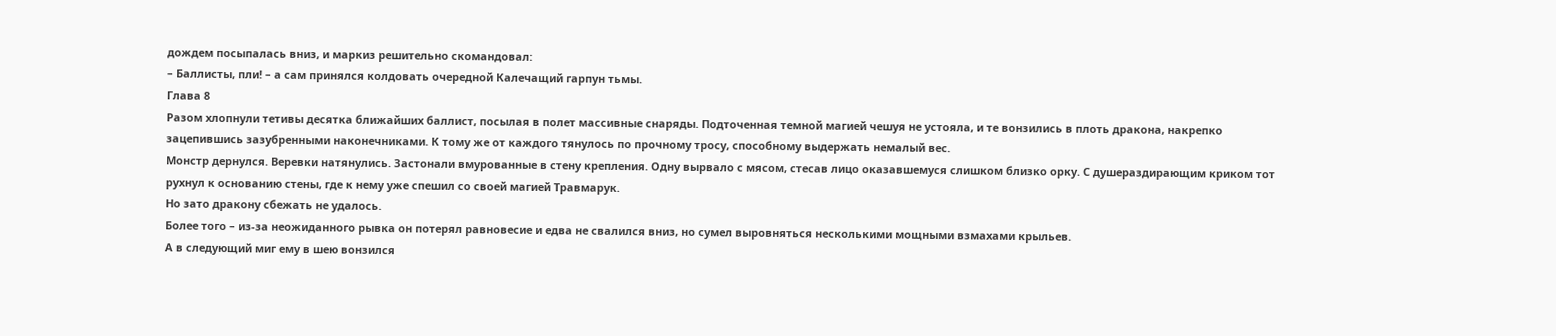дождем посыпалась вниз, и маркиз решительно скомандовал:
– Баллисты, пли! – а сам принялся колдовать очередной Калечащий гарпун тьмы.
Глава 8
Разом хлопнули тетивы десятка ближайших баллист, посылая в полет массивные снаряды. Подточенная темной магией чешуя не устояла, и те вонзились в плоть дракона, накрепко зацепившись зазубренными наконечниками. К тому же от каждого тянулось по прочному тросу, способному выдержать немалый вес.
Монстр дернулся. Веревки натянулись. Застонали вмурованные в стену крепления. Одну вырвало с мясом, стесав лицо оказавшемуся слишком близко орку. С душераздирающим криком тот рухнул к основанию стены, где к нему уже спешил со своей магией Травмарук.
Но зато дракону сбежать не удалось.
Более того – из-за неожиданного рывка он потерял равновесие и едва не свалился вниз, но сумел выровняться несколькими мощными взмахами крыльев.
А в следующий миг ему в шею вонзился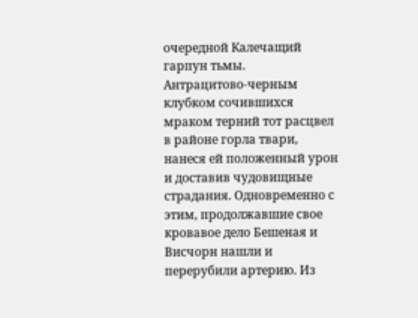очередной Калечащий гарпун тьмы.
Антрацитово-черным клубком сочившихся мраком терний тот расцвел в районе горла твари, нанеся ей положенный урон и доставив чудовищные страдания. Одновременно с этим, продолжавшие свое кровавое дело Бешеная и Висчорн нашли и перерубили артерию. Из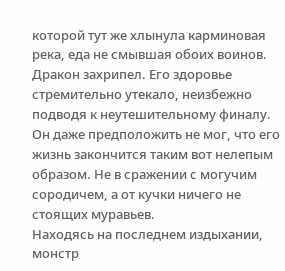которой тут же хлынула карминовая река, еда не смывшая обоих воинов.
Дракон захрипел. Его здоровье стремительно утекало, неизбежно подводя к неутешительному финалу. Он даже предположить не мог, что его жизнь закончится таким вот нелепым образом. Не в сражении с могучим сородичем, а от кучки ничего не стоящих муравьев.
Находясь на последнем издыхании, монстр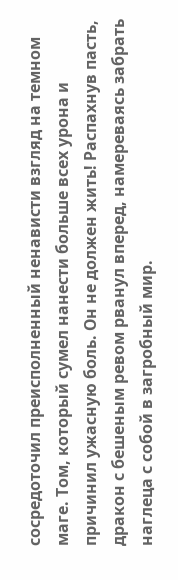сосредоточил преисполненный ненависти взгляд на темном маге. Том, который сумел нанести больше всех урона и причинил ужасную боль. Он не должен жить! Распахнув пасть, дракон с бешеным ревом рванул вперед, намереваясь забрать наглеца с собой в загробный мир.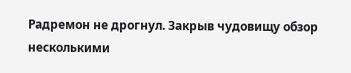Радремон не дрогнул. Закрыв чудовищу обзор несколькими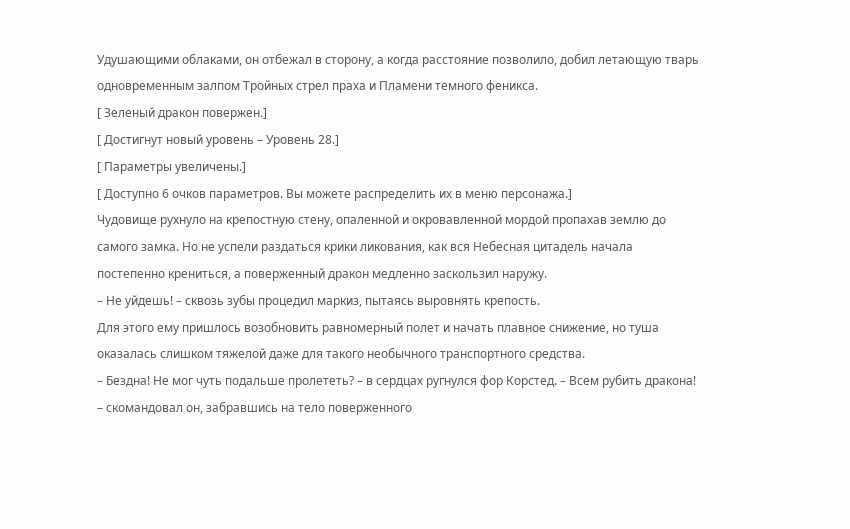Удушающими облаками, он отбежал в сторону, а когда расстояние позволило, добил летающую тварь одновременным залпом Тройных стрел праха и Пламени темного феникса.
[ Зеленый дракон повержен.]
[ Достигнут новый уровень – Уровень 28.]
[ Параметры увеличены.]
[ Доступно 6 очков параметров. Вы можете распределить их в меню персонажа.]
Чудовище рухнуло на крепостную стену, опаленной и окровавленной мордой пропахав землю до самого замка. Но не успели раздаться крики ликования, как вся Небесная цитадель начала постепенно крениться, а поверженный дракон медленно заскользил наружу.
– Не уйдешь! – сквозь зубы процедил маркиз, пытаясь выровнять крепость.
Для этого ему пришлось возобновить равномерный полет и начать плавное снижение, но туша оказалась слишком тяжелой даже для такого необычного транспортного средства.
– Бездна! Не мог чуть подальше пролететь? – в сердцах ругнулся фор Корстед. – Всем рубить дракона! – скомандовал он, забравшись на тело поверженного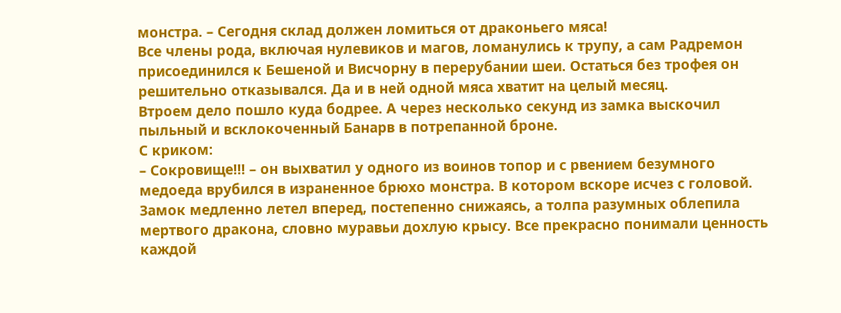монстра. – Сегодня склад должен ломиться от драконьего мяса!
Все члены рода, включая нулевиков и магов, ломанулись к трупу, а сам Радремон присоединился к Бешеной и Висчорну в перерубании шеи. Остаться без трофея он решительно отказывался. Да и в ней одной мяса хватит на целый месяц.
Втроем дело пошло куда бодрее. А через несколько секунд из замка выскочил пыльный и всклокоченный Банарв в потрепанной броне.
С криком:
– Сокровище!!! – он выхватил у одного из воинов топор и с рвением безумного медоеда врубился в израненное брюхо монстра. В котором вскоре исчез с головой.
Замок медленно летел вперед, постепенно снижаясь, а толпа разумных облепила мертвого дракона, словно муравьи дохлую крысу. Все прекрасно понимали ценность каждой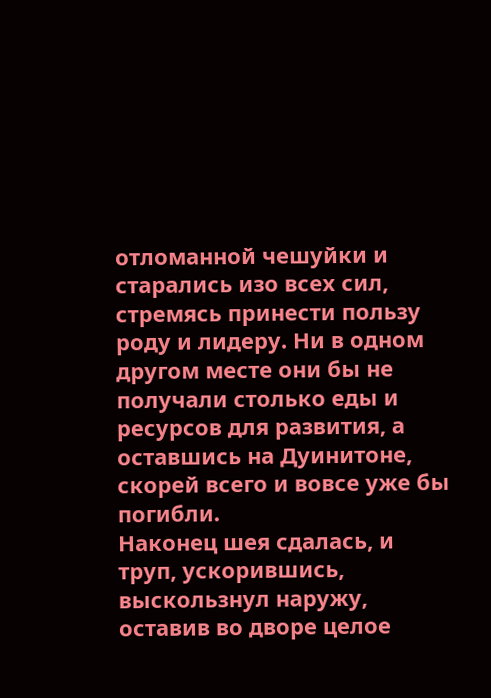отломанной чешуйки и старались изо всех сил, стремясь принести пользу роду и лидеру. Ни в одном другом месте они бы не получали столько еды и ресурсов для развития, а оставшись на Дуинитоне, скорей всего и вовсе уже бы погибли.
Наконец шея сдалась, и труп, ускорившись, выскользнул наружу, оставив во дворе целое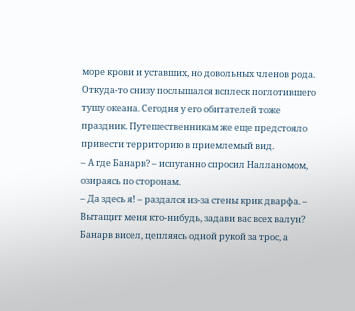море крови и уставших, но довольных членов рода.
Откуда-то снизу послышался всплеск поглотившего тушу океана. Сегодня у его обитателей тоже праздник. Путешественникам же еще предстояло привести территорию в приемлемый вид.
– А где Банарв? – испуганно спросил Налланомом, озираясь по сторонам.
– Да здесь я! – раздался из-за стены крик дварфа. – Вытащит меня кто-нибудь, задави вас всех валун?
Банарв висел, цепляясь одной рукой за трос, а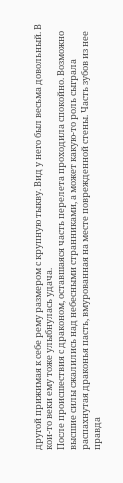другой прижимая к себе рему размером с крупную тыкву. Вид у него был весьма довольный. В кои-то веки ему тоже улыбнулась удача.
После происшествия с драконом, оставшаяся часть перелета проходила спокойно. Возможно высшие силы сжалились над небесными странниками, а может какую-то роль сыграла распахнутая драконья пасть, вмурованная на месте поврежденной стены. Часть зубов из нее правда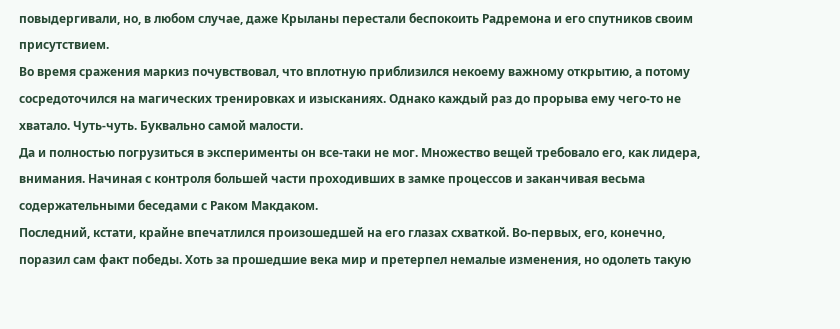повыдергивали, но, в любом случае, даже Крыланы перестали беспокоить Радремона и его спутников своим присутствием.
Во время сражения маркиз почувствовал, что вплотную приблизился некоему важному открытию, а потому сосредоточился на магических тренировках и изысканиях. Однако каждый раз до прорыва ему чего-то не хватало. Чуть-чуть. Буквально самой малости.
Да и полностью погрузиться в эксперименты он все-таки не мог. Множество вещей требовало его, как лидера, внимания. Начиная с контроля большей части проходивших в замке процессов и заканчивая весьма содержательными беседами с Раком Макдаком.
Последний, кстати, крайне впечатлился произошедшей на его глазах схваткой. Во-первых, его, конечно, поразил сам факт победы. Хоть за прошедшие века мир и претерпел немалые изменения, но одолеть такую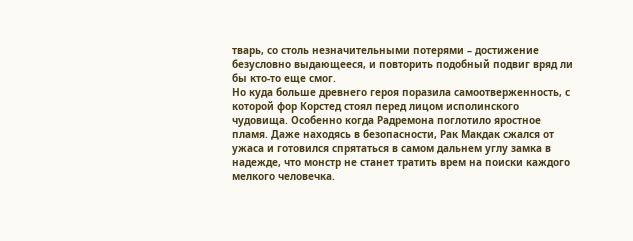тварь, со столь незначительными потерями – достижение безусловно выдающееся, и повторить подобный подвиг вряд ли бы кто-то еще смог.
Но куда больше древнего героя поразила самоотверженность, с которой фор Корстед стоял перед лицом исполинского чудовища. Особенно когда Радремона поглотило яростное пламя. Даже находясь в безопасности, Рак Макдак сжался от ужаса и готовился спрятаться в самом дальнем углу замка в надежде, что монстр не станет тратить врем на поиски каждого мелкого человечка.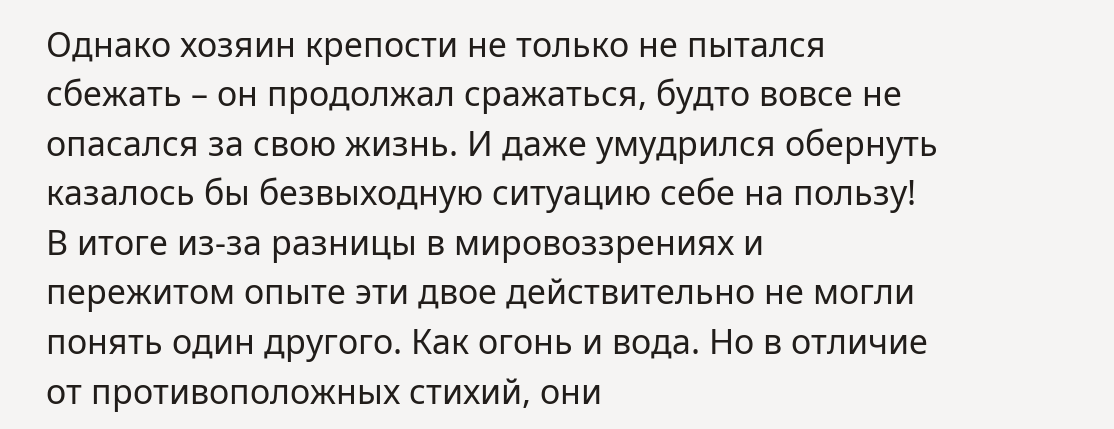Однако хозяин крепости не только не пытался сбежать – он продолжал сражаться, будто вовсе не опасался за свою жизнь. И даже умудрился обернуть казалось бы безвыходную ситуацию себе на пользу!
В итоге из-за разницы в мировоззрениях и пережитом опыте эти двое действительно не могли понять один другого. Как огонь и вода. Но в отличие от противоположных стихий, они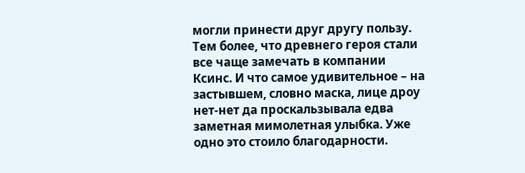могли принести друг другу пользу.
Тем более, что древнего героя стали все чаще замечать в компании Ксинс. И что самое удивительное – на застывшем, словно маска, лице дроу нет-нет да проскальзывала едва заметная мимолетная улыбка. Уже одно это стоило благодарности.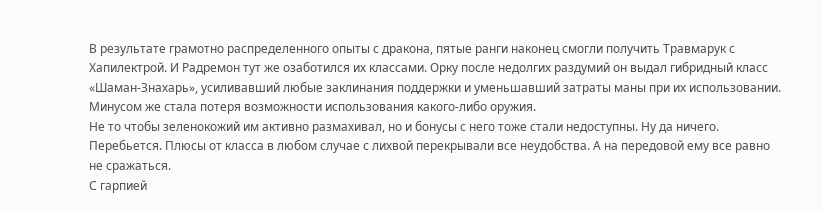В результате грамотно распределенного опыты с дракона, пятые ранги наконец смогли получить Травмарук с Хапилектрой. И Радремон тут же озаботился их классами. Орку после недолгих раздумий он выдал гибридный класс «Шаман-Знахарь», усиливавший любые заклинания поддержки и уменьшавший затраты маны при их использовании. Минусом же стала потеря возможности использования какого-либо оружия.
Не то чтобы зеленокожий им активно размахивал, но и бонусы с него тоже стали недоступны. Ну да ничего. Перебьется. Плюсы от класса в любом случае с лихвой перекрывали все неудобства. А на передовой ему все равно не сражаться.
С гарпией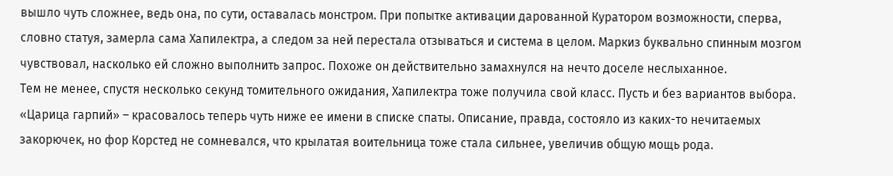вышло чуть сложнее, ведь она, по сути, оставалась монстром. При попытке активации дарованной Куратором возможности, сперва, словно статуя, замерла сама Хапилектра, а следом за ней перестала отзываться и система в целом. Маркиз буквально спинным мозгом чувствовал, насколько ей сложно выполнить запрос. Похоже он действительно замахнулся на нечто доселе неслыханное.
Тем не менее, спустя несколько секунд томительного ожидания, Хапилектра тоже получила свой класс. Пусть и без вариантов выбора. «Царица гарпий» – красовалось теперь чуть ниже ее имени в списке спаты. Описание, правда, состояло из каких-то нечитаемых закорючек, но фор Корстед не сомневался, что крылатая воительница тоже стала сильнее, увеличив общую мощь рода.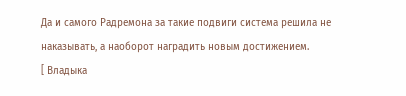Да и самого Радремона за такие подвиги система решила не наказывать, а наоборот наградить новым достижением.
[ Владыка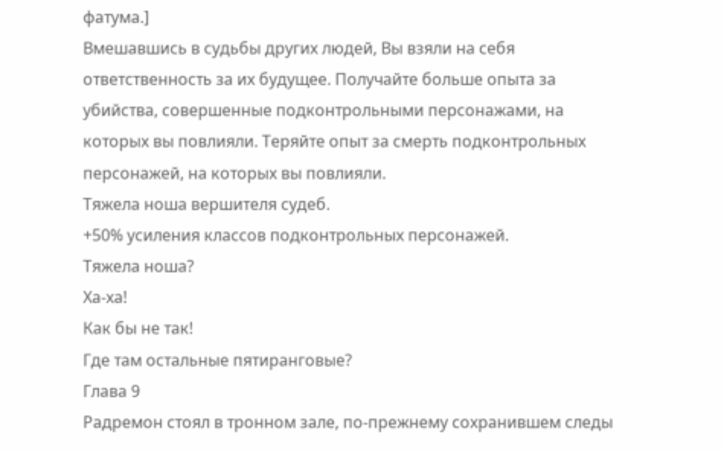фатума.]
Вмешавшись в судьбы других людей, Вы взяли на себя ответственность за их будущее. Получайте больше опыта за убийства, совершенные подконтрольными персонажами, на которых вы повлияли. Теряйте опыт за смерть подконтрольных персонажей, на которых вы повлияли.
Тяжела ноша вершителя судеб.
+50% усиления классов подконтрольных персонажей.
Тяжела ноша?
Ха-ха!
Как бы не так!
Где там остальные пятиранговые?
Глава 9
Радремон стоял в тронном зале, по-прежнему сохранившем следы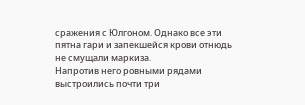сражения с Юлгоном. Однако все эти пятна гари и запекшейся крови отнюдь не смущали маркиза.
Напротив него ровными рядами выстроились почти три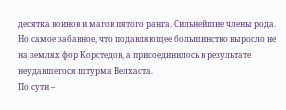десятка воинов и магов пятого ранга. Сильнейшие члены рода. Но самое забавное, что подавляющее большинство выросло не на землях фор Корстедов, а присоединилось в результате неудавшегося штурма Велхаста.
По сути –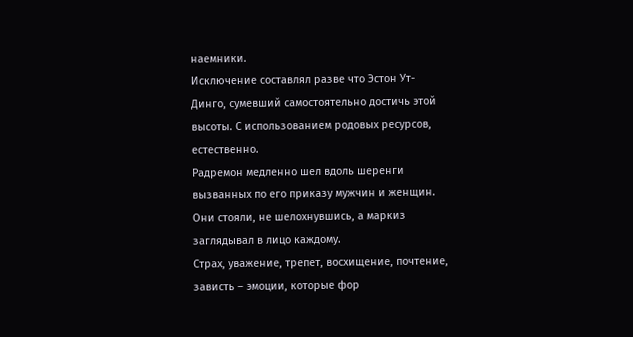наемники.
Исключение составлял разве что Эстон Ут-Динго, сумевший самостоятельно достичь этой высоты. С использованием родовых ресурсов, естественно.
Радремон медленно шел вдоль шеренги вызванных по его приказу мужчин и женщин. Они стояли, не шелохнувшись, а маркиз заглядывал в лицо каждому.
Страх, уважение, трепет, восхищение, почтение, зависть – эмоции, которые фор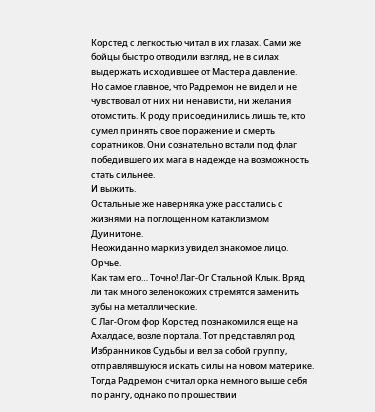Корстед с легкостью читал в их глазах. Сами же бойцы быстро отводили взгляд, не в силах выдержать исходившее от Мастера давление.
Но самое главное, что Радремон не видел и не чувствовал от них ни ненависти, ни желания отомстить. К роду присоединились лишь те, кто сумел принять свое поражение и смерть соратников. Они сознательно встали под флаг победившего их мага в надежде на возможность стать сильнее.
И выжить.
Остальные же наверняка уже расстались с жизнями на поглощенном катаклизмом Дуинитоне.
Неожиданно маркиз увидел знакомое лицо. Орчье.
Как там его… Точно! Лаг-Ог Стальной Клык. Вряд ли так много зеленокожих стремятся заменить зубы на металлические.
С Лаг-Огом фор Корстед познакомился еще на Ахалдасе, возле портала. Тот представлял род Избранников Судьбы и вел за собой группу, отправлявшуюся искать силы на новом материке. Тогда Радремон считал орка немного выше себя по рангу, однако по прошествии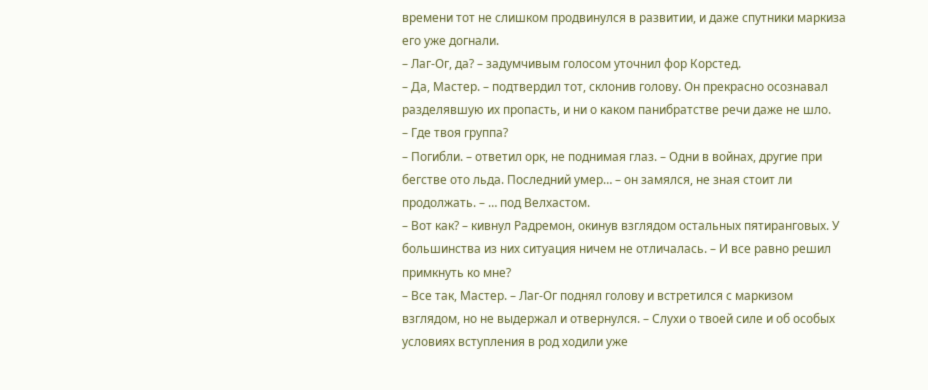времени тот не слишком продвинулся в развитии, и даже спутники маркиза его уже догнали.
– Лаг-Ог, да? – задумчивым голосом уточнил фор Корстед.
– Да, Мастер. – подтвердил тот, склонив голову. Он прекрасно осознавал разделявшую их пропасть, и ни о каком панибратстве речи даже не шло.
– Где твоя группа?
– Погибли. – ответил орк, не поднимая глаз. – Одни в войнах, другие при бегстве ото льда. Последний умер… – он замялся, не зная стоит ли продолжать. – … под Велхастом.
– Вот как? – кивнул Радремон, окинув взглядом остальных пятиранговых. У большинства из них ситуация ничем не отличалась. – И все равно решил примкнуть ко мне?
– Все так, Мастер. – Лаг-Ог поднял голову и встретился с маркизом взглядом, но не выдержал и отвернулся. – Слухи о твоей силе и об особых условиях вступления в род ходили уже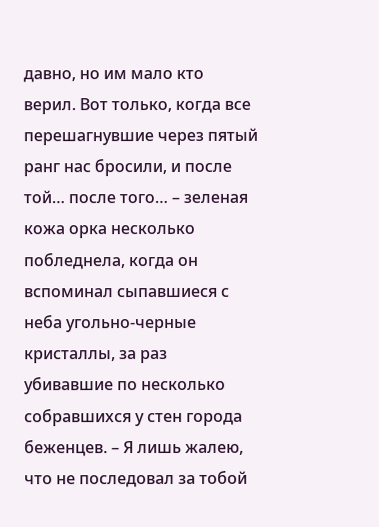давно, но им мало кто верил. Вот только, когда все перешагнувшие через пятый ранг нас бросили, и после той… после того… – зеленая кожа орка несколько побледнела, когда он вспоминал сыпавшиеся с неба угольно-черные кристаллы, за раз убивавшие по несколько собравшихся у стен города беженцев. – Я лишь жалею, что не последовал за тобой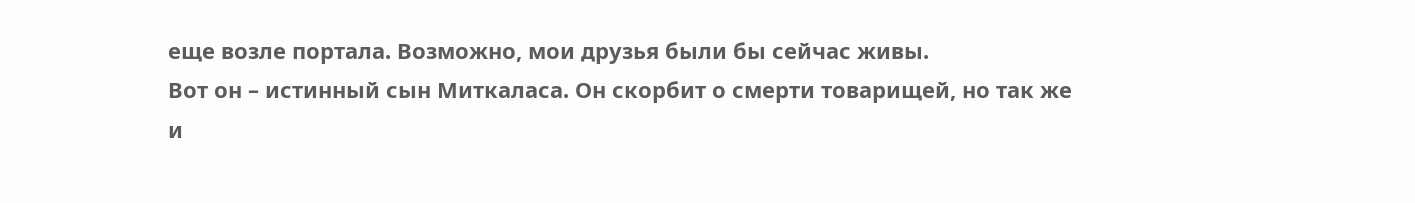еще возле портала. Возможно, мои друзья были бы сейчас живы.
Вот он – истинный сын Миткаласа. Он скорбит о смерти товарищей, но так же и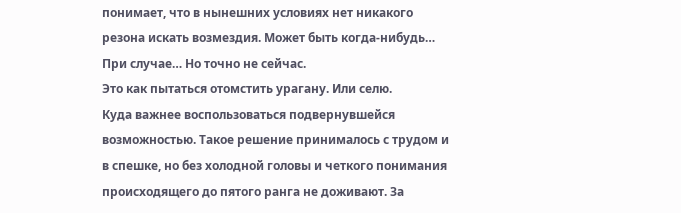понимает, что в нынешних условиях нет никакого резона искать возмездия. Может быть когда-нибудь… При случае… Но точно не сейчас.
Это как пытаться отомстить урагану. Или селю.
Куда важнее воспользоваться подвернувшейся возможностью. Такое решение принималось с трудом и в спешке, но без холодной головы и четкого понимания происходящего до пятого ранга не доживают. За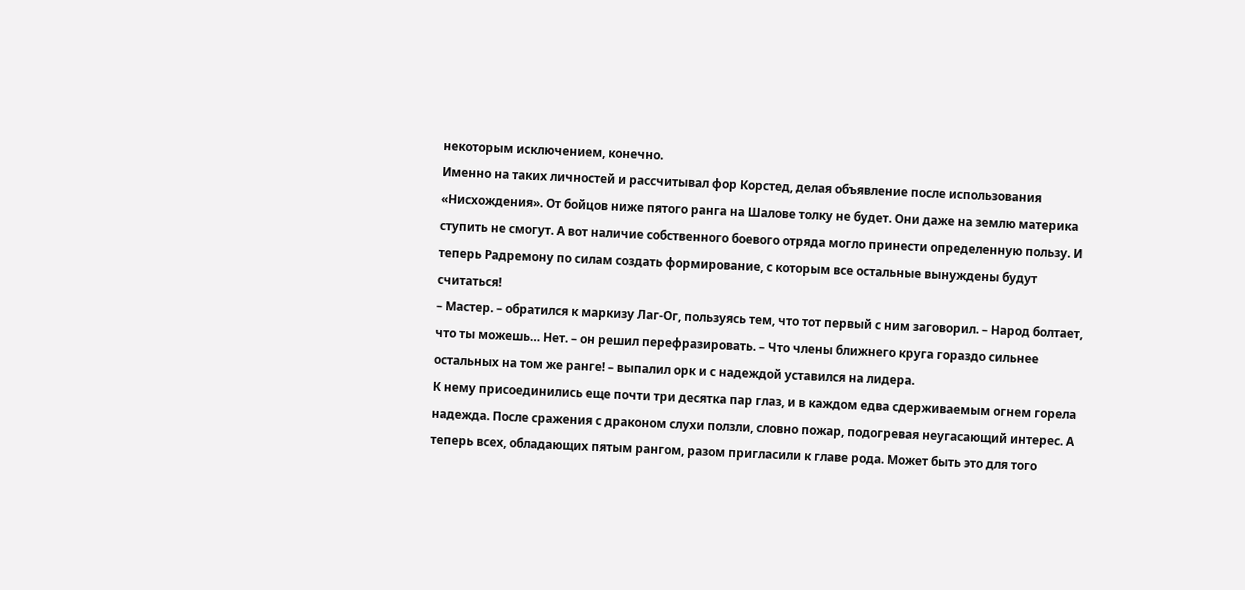некоторым исключением, конечно.
Именно на таких личностей и рассчитывал фор Корстед, делая объявление после использования «Нисхождения». От бойцов ниже пятого ранга на Шалове толку не будет. Они даже на землю материка ступить не смогут. А вот наличие собственного боевого отряда могло принести определенную пользу. И теперь Радремону по силам создать формирование, с которым все остальные вынуждены будут считаться!
– Мастер. – обратился к маркизу Лаг-Ог, пользуясь тем, что тот первый с ним заговорил. – Народ болтает, что ты можешь… Нет. – он решил перефразировать. – Что члены ближнего круга гораздо сильнее остальных на том же ранге! – выпалил орк и с надеждой уставился на лидера.
К нему присоединились еще почти три десятка пар глаз, и в каждом едва сдерживаемым огнем горела надежда. После сражения с драконом слухи ползли, словно пожар, подогревая неугасающий интерес. А теперь всех, обладающих пятым рангом, разом пригласили к главе рода. Может быть это для того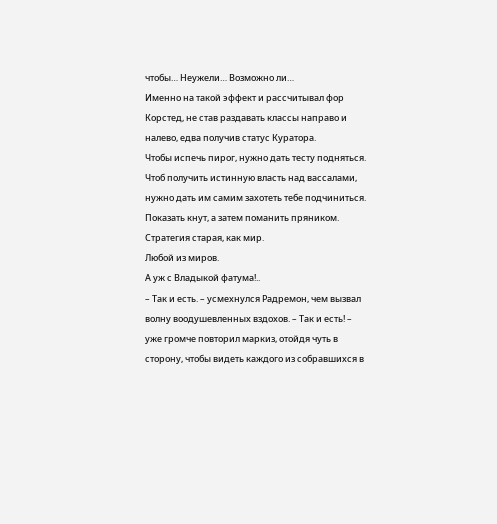чтобы… Неужели… Возможно ли…
Именно на такой эффект и рассчитывал фор Корстед, не став раздавать классы направо и налево, едва получив статус Куратора.
Чтобы испечь пирог, нужно дать тесту подняться. Чтоб получить истинную власть над вассалами, нужно дать им самим захотеть тебе подчиниться. Показать кнут, а затем поманить пряником. Стратегия старая, как мир.
Любой из миров.
А уж с Владыкой фатума!..
– Так и есть. – усмехнулся Радремон, чем вызвал волну воодушевленных вздохов. – Так и есть! – уже громче повторил маркиз, отойдя чуть в сторону, чтобы видеть каждого из собравшихся в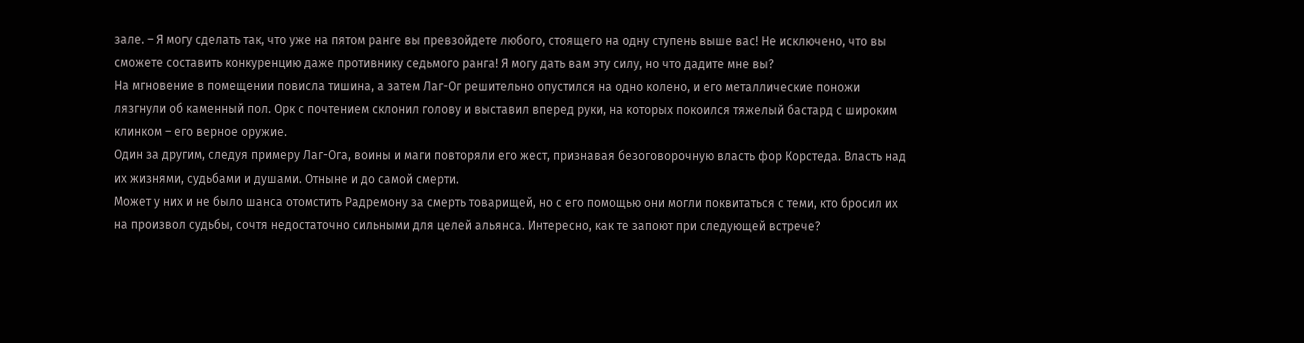зале. – Я могу сделать так, что уже на пятом ранге вы превзойдете любого, стоящего на одну ступень выше вас! Не исключено, что вы сможете составить конкуренцию даже противнику седьмого ранга! Я могу дать вам эту силу, но что дадите мне вы?
На мгновение в помещении повисла тишина, а затем Лаг-Ог решительно опустился на одно колено, и его металлические поножи лязгнули об каменный пол. Орк с почтением склонил голову и выставил вперед руки, на которых покоился тяжелый бастард с широким клинком – его верное оружие.
Один за другим, следуя примеру Лаг-Ога, воины и маги повторяли его жест, признавая безоговорочную власть фор Корстеда. Власть над их жизнями, судьбами и душами. Отныне и до самой смерти.
Может у них и не было шанса отомстить Радремону за смерть товарищей, но с его помощью они могли поквитаться с теми, кто бросил их на произвол судьбы, сочтя недостаточно сильными для целей альянса. Интересно, как те запоют при следующей встрече?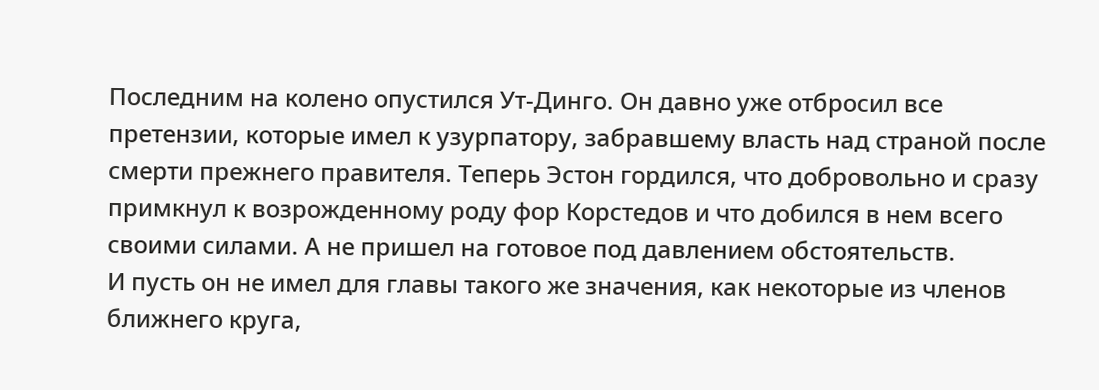Последним на колено опустился Ут-Динго. Он давно уже отбросил все претензии, которые имел к узурпатору, забравшему власть над страной после смерти прежнего правителя. Теперь Эстон гордился, что добровольно и сразу примкнул к возрожденному роду фор Корстедов и что добился в нем всего своими силами. А не пришел на готовое под давлением обстоятельств.
И пусть он не имел для главы такого же значения, как некоторые из членов ближнего круга,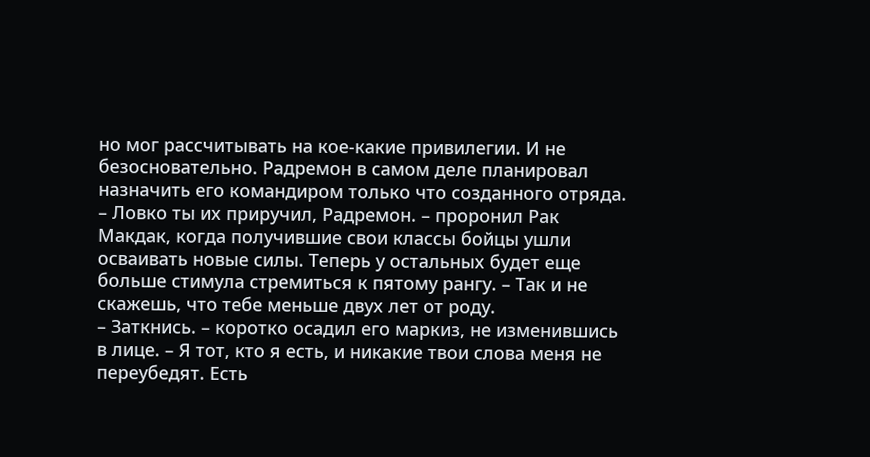но мог рассчитывать на кое-какие привилегии. И не безосновательно. Радремон в самом деле планировал назначить его командиром только что созданного отряда.
– Ловко ты их приручил, Радремон. – проронил Рак Макдак, когда получившие свои классы бойцы ушли осваивать новые силы. Теперь у остальных будет еще больше стимула стремиться к пятому рангу. – Так и не скажешь, что тебе меньше двух лет от роду.
– Заткнись. – коротко осадил его маркиз, не изменившись в лице. – Я тот, кто я есть, и никакие твои слова меня не переубедят. Есть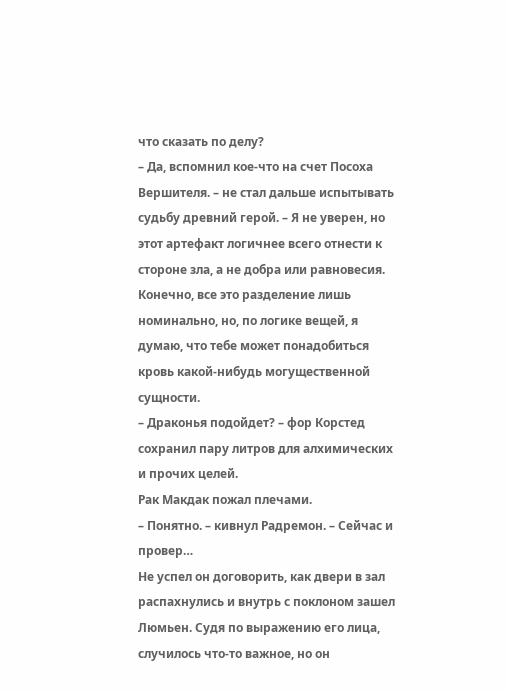что сказать по делу?
– Да, вспомнил кое-что на счет Посоха Вершителя. – не стал дальше испытывать судьбу древний герой. – Я не уверен, но этот артефакт логичнее всего отнести к стороне зла, а не добра или равновесия. Конечно, все это разделение лишь номинально, но, по логике вещей, я думаю, что тебе может понадобиться кровь какой-нибудь могущественной сущности.
– Драконья подойдет? – фор Корстед сохранил пару литров для алхимических и прочих целей.
Рак Макдак пожал плечами.
– Понятно. – кивнул Радремон. – Сейчас и провер…
Не успел он договорить, как двери в зал распахнулись и внутрь с поклоном зашел Люмьен. Судя по выражению его лица, случилось что-то важное, но он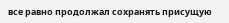все равно продолжал сохранять присущую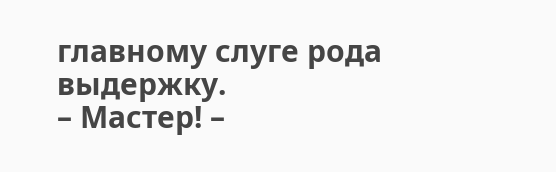главному слуге рода выдержку.
– Мастер! –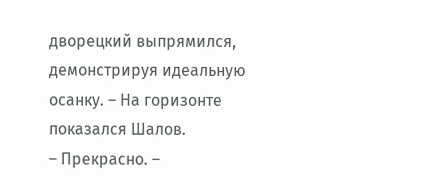дворецкий выпрямился, демонстрируя идеальную осанку. – На горизонте показался Шалов.
– Прекрасно. –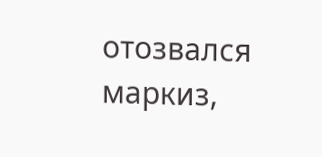отозвался маркиз,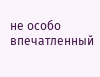не особо впечатленный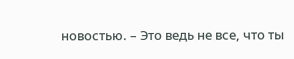новостью. – Это ведь не все, что ты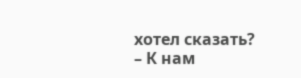хотел сказать?
– К нам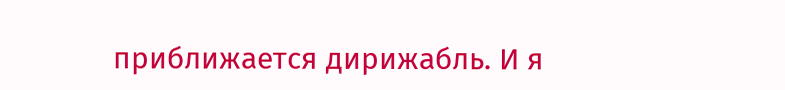приближается дирижабль. И я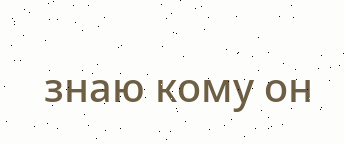знаю кому он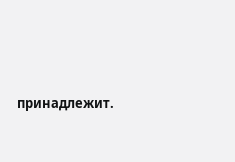принадлежит.